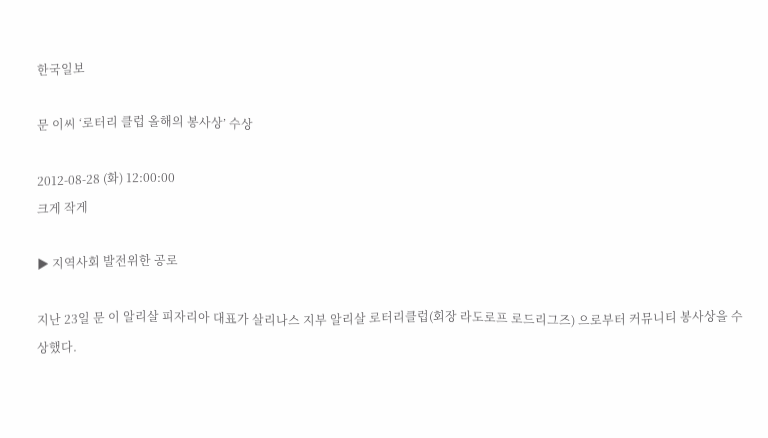한국일보

문 이씨 ‘로터리 클럽 올해의 봉사상’ 수상

2012-08-28 (화) 12:00:00
크게 작게

▶ 지역사회 발전위한 공로

지난 23일 문 이 알리살 피자리아 대표가 살리나스 지부 알리살 로터리클럽(회장 라도로프 로드리그즈) 으로부터 커뮤니티 봉사상을 수상했다.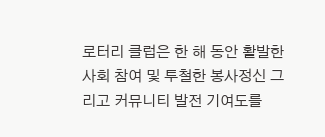로터리 클럽은 한 해 동안 활발한 사회 참여 및 투철한 봉사정신 그리고 커뮤니티 발전 기여도를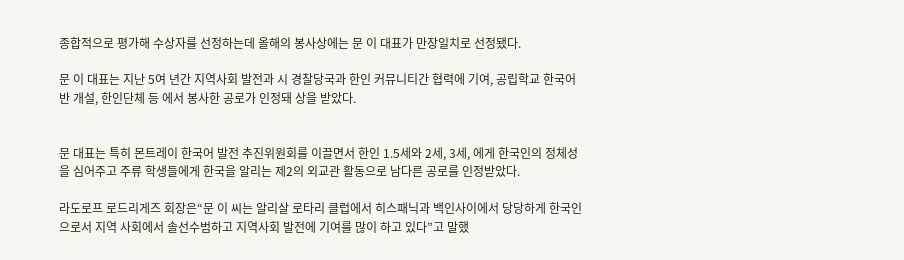종합적으로 평가해 수상자를 선정하는데 올해의 봉사상에는 문 이 대표가 만장일치로 선정됐다.

문 이 대표는 지난 5여 년간 지역사회 발전과 시 경찰당국과 한인 커뮤니티간 협력에 기여, 공립학교 한국어 반 개설, 한인단체 등 에서 봉사한 공로가 인정돼 상을 받았다.


문 대표는 특히 몬트레이 한국어 발전 추진위원회를 이끌면서 한인 1.5세와 2세, 3세, 에게 한국인의 정체성을 심어주고 주류 학생들에게 한국을 알리는 제2의 외교관 활동으로 남다른 공로를 인정받았다.

라도로프 로드리게즈 회장은“문 이 씨는 알리살 로타리 클럽에서 히스패닉과 백인사이에서 당당하게 한국인으로서 지역 사회에서 솔선수범하고 지역사회 발전에 기여를 많이 하고 있다”고 말했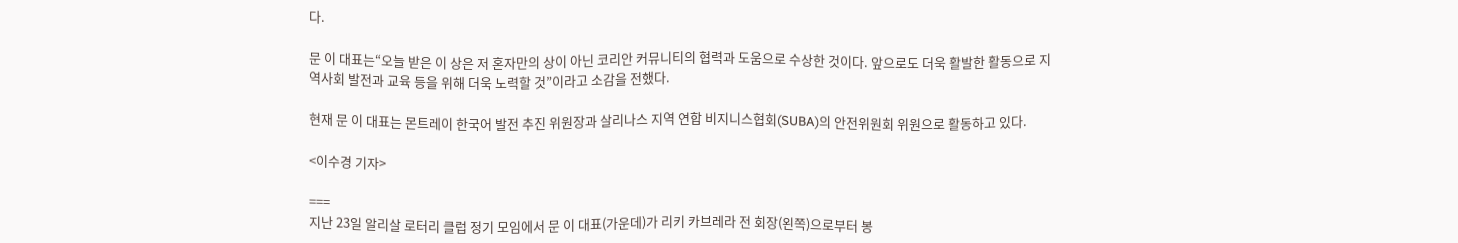다.

문 이 대표는“오늘 받은 이 상은 저 혼자만의 상이 아닌 코리안 커뮤니티의 협력과 도움으로 수상한 것이다. 앞으로도 더욱 활발한 활동으로 지역사회 발전과 교육 등을 위해 더욱 노력할 것”이라고 소감을 전했다.

현재 문 이 대표는 몬트레이 한국어 발전 추진 위원장과 살리나스 지역 연합 비지니스협회(SUBA)의 안전위원회 위원으로 활동하고 있다.

<이수경 기자>

===
지난 23일 알리살 로터리 클럽 정기 모임에서 문 이 대표(가운데)가 리키 카브레라 전 회장(왼쪽)으로부터 봉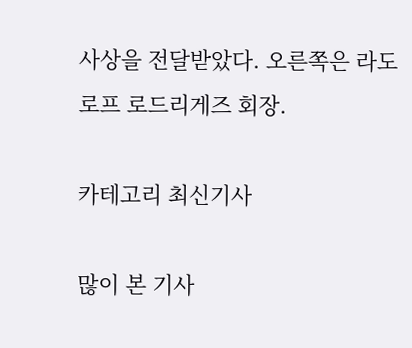사상을 전달받았다. 오른쪽은 라도로프 로드리게즈 회장.

카테고리 최신기사

많이 본 기사